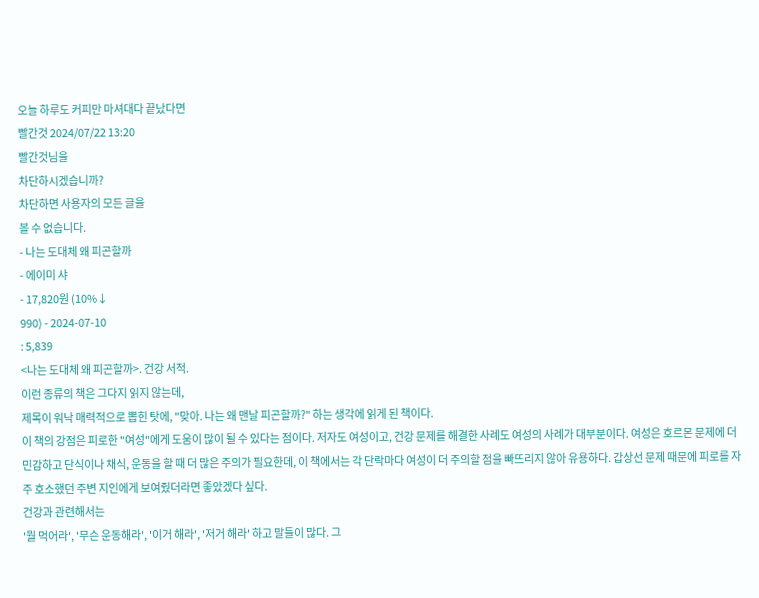오늘 하루도 커피만 마셔대다 끝났다면
빨간것 2024/07/22 13:20
빨간것님을
차단하시겠습니까?
차단하면 사용자의 모든 글을
볼 수 없습니다.
- 나는 도대체 왜 피곤할까
- 에이미 샤
- 17,820원 (10%↓
990) - 2024-07-10
: 5,839
<나는 도대체 왜 피곤할까>. 건강 서적.
이런 종류의 책은 그다지 읽지 않는데,
제목이 워낙 매력적으로 뽑힌 탓에, "맞아. 나는 왜 맨날 피곤할까?" 하는 생각에 읽게 된 책이다.
이 책의 강점은 피로한 "여성"에게 도움이 많이 될 수 있다는 점이다. 저자도 여성이고, 건강 문제를 해결한 사례도 여성의 사례가 대부분이다. 여성은 호르몬 문제에 더 민감하고 단식이나 채식, 운동을 할 때 더 많은 주의가 필요한데, 이 책에서는 각 단락마다 여성이 더 주의할 점을 빠뜨리지 않아 유용하다. 갑상선 문제 때문에 피로를 자주 호소했던 주변 지인에게 보여줬더라면 좋았겠다 싶다.
건강과 관련해서는
'뭘 먹어라', '무슨 운동해라', '이거 해라', '저거 해라' 하고 말들이 많다. 그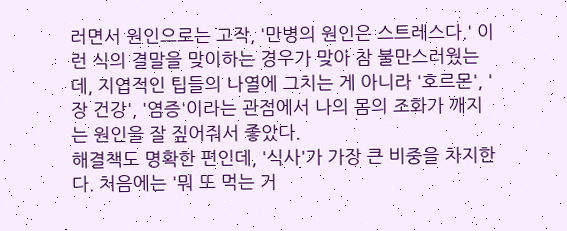러면서 원인으로는 고작, '만병의 원인은 스트레스다.' 이런 식의 결말을 맞이하는 경우가 맞아 참 불만스러웠는데, 지엽적인 팁들의 나열에 그치는 게 아니라 '호르몬', '장 건강', '염증'이라는 관점에서 나의 몸의 조화가 깨지는 원인을 잘 짚어줘서 좋았다.
해결책도 명확한 편인데, '식사'가 가장 큰 비중을 차지한다. 처음에는 '뭐 또 먹는 거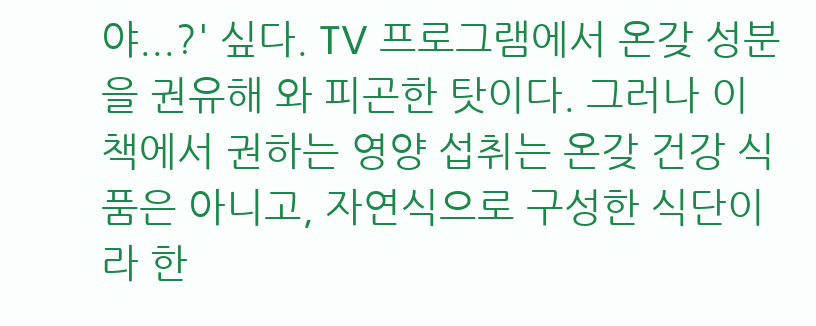야...?' 싶다. TV 프로그램에서 온갖 성분을 권유해 와 피곤한 탓이다. 그러나 이 책에서 권하는 영양 섭취는 온갖 건강 식품은 아니고, 자연식으로 구성한 식단이라 한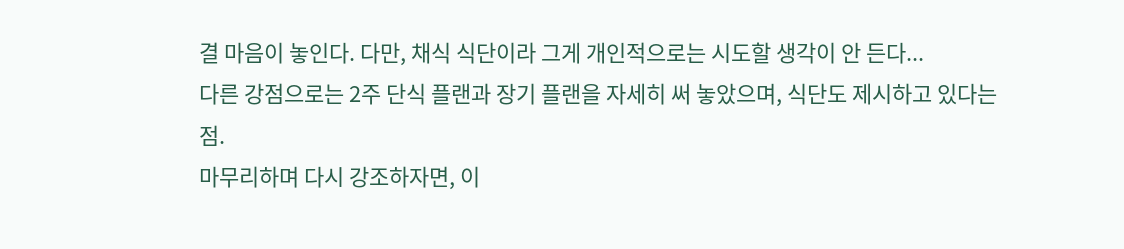결 마음이 놓인다. 다만, 채식 식단이라 그게 개인적으로는 시도할 생각이 안 든다...
다른 강점으로는 2주 단식 플랜과 장기 플랜을 자세히 써 놓았으며, 식단도 제시하고 있다는 점.
마무리하며 다시 강조하자면, 이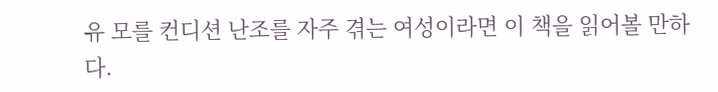유 모를 컨디션 난조를 자주 겪는 여성이라면 이 책을 읽어볼 만하다.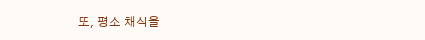또, 평소 채식을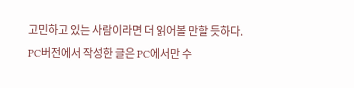고민하고 있는 사람이라면 더 읽어볼 만할 듯하다.
PC버전에서 작성한 글은 PC에서만 수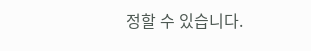정할 수 있습니다.